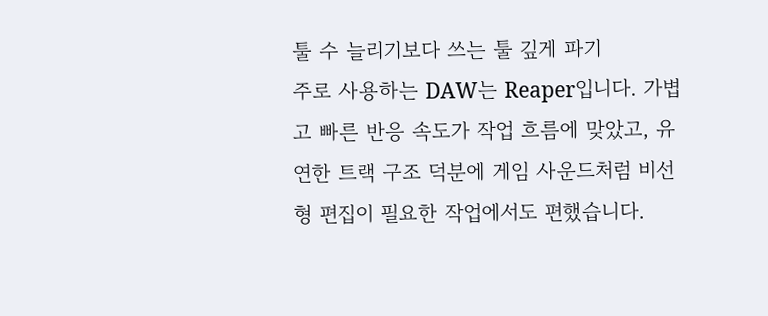툴 수 늘리기보다 쓰는 툴 깊게 파기
주로 사용하는 DAW는 Reaper입니다. 가볍고 빠른 반응 속도가 작업 흐름에 맞았고, 유연한 트랙 구조 덕분에 게임 사운드처럼 비선형 편집이 필요한 작업에서도 편했습니다.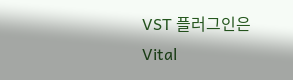VST 플러그인은 Vital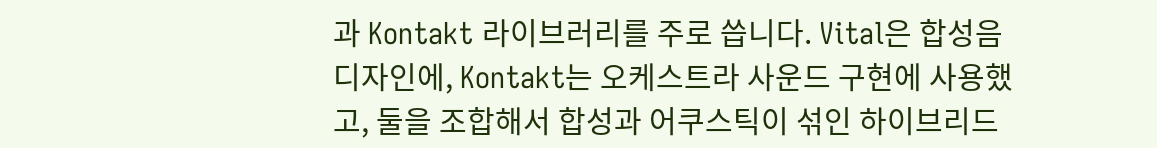과 Kontakt 라이브러리를 주로 씁니다. Vital은 합성음 디자인에, Kontakt는 오케스트라 사운드 구현에 사용했고, 둘을 조합해서 합성과 어쿠스틱이 섞인 하이브리드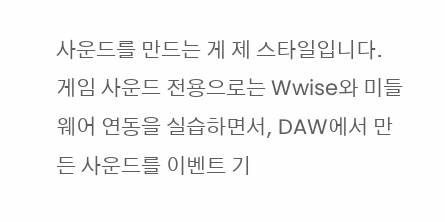사운드를 만드는 게 제 스타일입니다. 게임 사운드 전용으로는 Wwise와 미들웨어 연동을 실습하면서, DAW에서 만든 사운드를 이벤트 기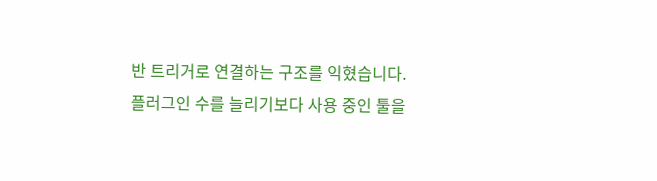반 트리거로 연결하는 구조를 익혔습니다. 플러그인 수를 늘리기보다 사용 중인 툴을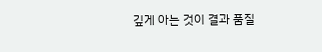깊게 아는 것이 결과 품질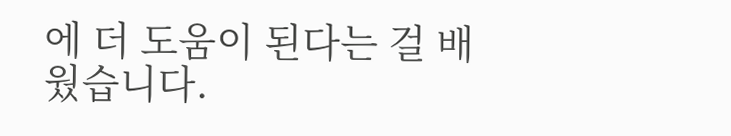에 더 도움이 된다는 걸 배웠습니다.